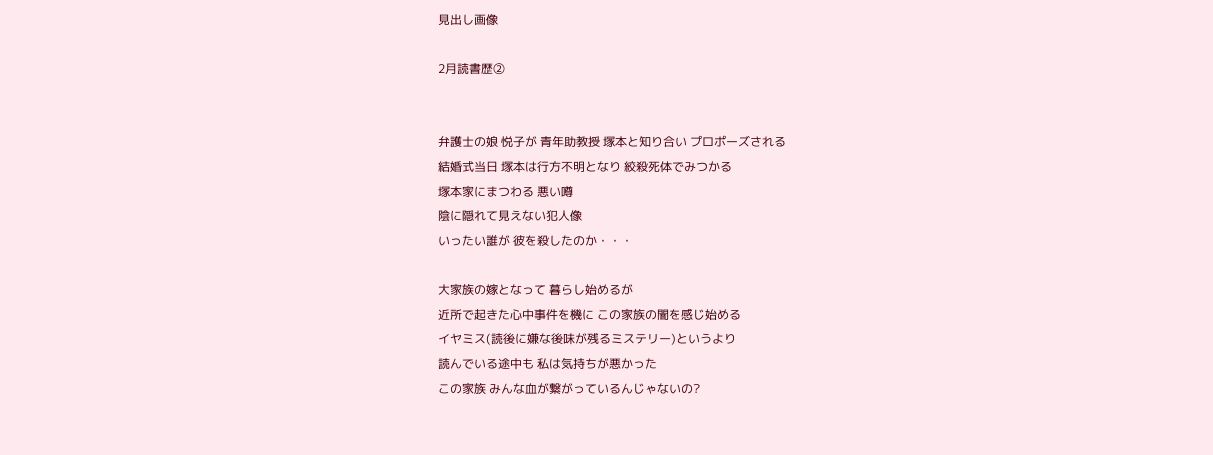見出し画像

2月読書歴➁


弁護士の娘 悦子が 青年助教授 塚本と知り合い プロポーズされる
結婚式当日 塚本は行方不明となり 絞殺死体でみつかる
塚本家にまつわる 悪い噂
陰に隠れて見えない犯人像
いったい誰が 彼を殺したのか・・・

大家族の嫁となって 暮らし始めるが
近所で起きた心中事件を機に この家族の闇を感じ始める
イヤミス(読後に嫌な後味が残るミステリー)というより
読んでいる途中も 私は気持ちが悪かった
この家族 みんな血が繋がっているんじゃないの?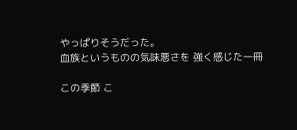やっぱりそうだった。
血族というものの気味悪さを 強く感じた一冊

この季節 こ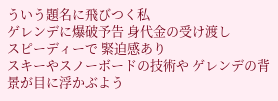ういう題名に飛びつく私
ゲレンデに爆破予告 身代金の受け渡し
スピーディーで 緊迫感あり
スキーやスノーボードの技術や ゲレンデの背景が目に浮かぶよう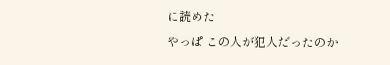に読めた
やっぱ この人が犯人だったのか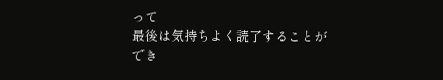って
最後は気持ちよく読了することができ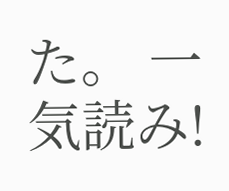た。 一気読み!